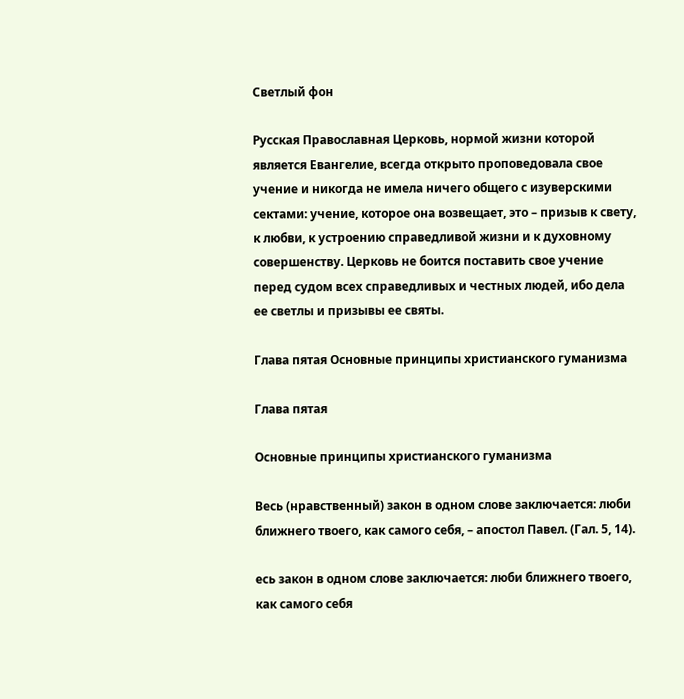Светлый фон

Русская Православная Церковь, нормой жизни которой является Евангелие, всегда открыто проповедовала свое учение и никогда не имела ничего общего с изуверскими сектами: учение, которое она возвещает, это – призыв к свету, к любви, к устроению справедливой жизни и к духовному совершенству. Церковь не боится поставить свое учение перед судом всех справедливых и честных людей, ибо дела ее светлы и призывы ее святы.

Глава пятая Основные принципы христианского гуманизма

Глава пятая

Основные принципы христианского гуманизма

Весь (нравственный) закон в одном слове заключается: люби ближнего твоего, как самого себя, – апостол Павел. (Гал. 5, 14).

есь закон в одном слове заключается: люби ближнего твоего, как самого себя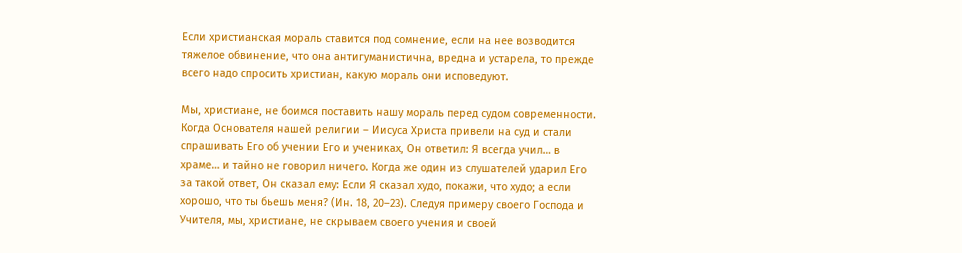Если христианская мораль ставится под сомнение, если на нее возводится тяжелое обвинение, что она антигуманистична, вредна и устарела, то прежде всего надо спросить христиан, какую мораль они исповедуют.

Мы, христиане, не боимся поставить нашу мораль перед судом современности. Когда Основателя нашей религии – Иисуса Христа привели на суд и стали спрашивать Его об учении Его и учениках, Он ответил: Я всегда учил… в храме… и тайно не говорил ничего. Когда же один из слушателей ударил Его за такой ответ, Он сказал ему: Если Я сказал худо, покажи, что худо; а если хорошо, что ты бьешь меня? (Ин. 18, 20–23). Следуя примеру своего Господа и Учителя, мы, христиане, не скрываем своего учения и своей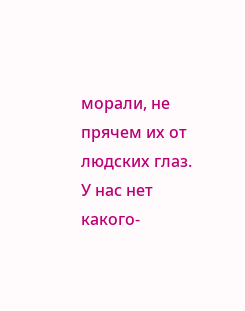морали, не прячем их от людских глаз. У нас нет какого-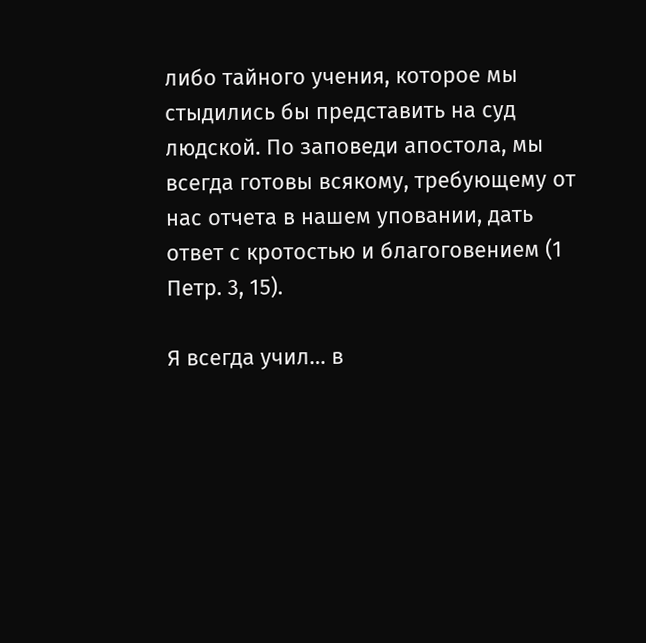либо тайного учения, которое мы стыдились бы представить на суд людской. По заповеди апостола, мы всегда готовы всякому, требующему от нас отчета в нашем уповании, дать ответ с кротостью и благоговением (1 Петр. 3, 15).

Я всегда учил… в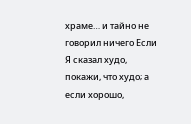храме… и тайно не говорил ничего Если Я сказал худо, покажи, что худо; а если хорошо,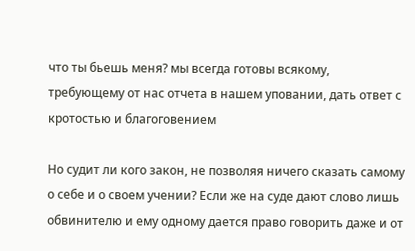что ты бьешь меня? мы всегда готовы всякому, требующему от нас отчета в нашем уповании, дать ответ с кротостью и благоговением

Но судит ли кого закон, не позволяя ничего сказать самому о себе и о своем учении? Если же на суде дают слово лишь обвинителю и ему одному дается право говорить даже и от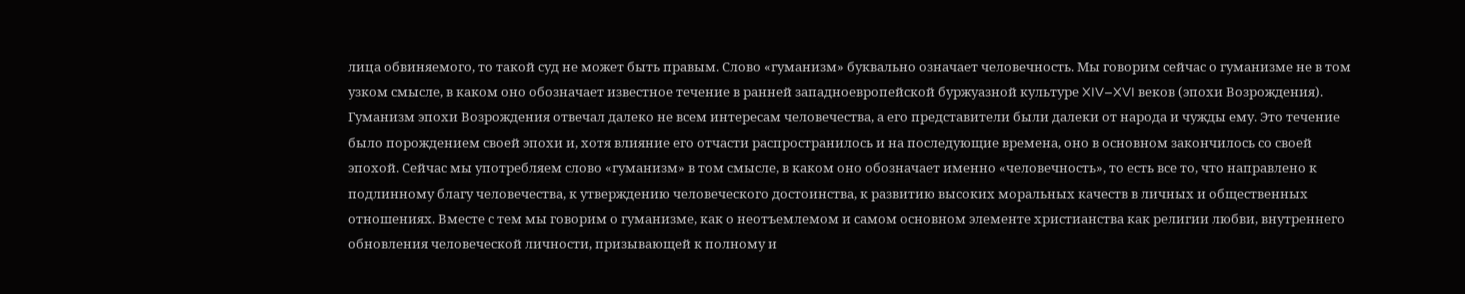лица обвиняемого, то такой суд не может быть правым. Слово «гуманизм» буквально означает человечность. Мы говорим сейчас о гуманизме не в том узком смысле, в каком оно обозначает известное течение в ранней западноевропейской буржуазной культуре XIV–XVI веков (эпохи Возрождения). Гуманизм эпохи Возрождения отвечал далеко не всем интересам человечества, а его представители были далеки от народа и чужды ему. Это течение было порождением своей эпохи и, хотя влияние его отчасти распространилось и на последующие времена, оно в основном закончилось со своей эпохой. Сейчас мы употребляем слово «гуманизм» в том смысле, в каком оно обозначает именно «человечность», то есть все то, что направлено к подлинному благу человечества, к утверждению человеческого достоинства, к развитию высоких моральных качеств в личных и общественных отношениях. Вместе с тем мы говорим о гуманизме, как о неотъемлемом и самом основном элементе христианства как религии любви, внутреннего обновления человеческой личности, призывающей к полному и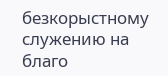безкорыстному служению на благо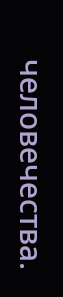человечества.